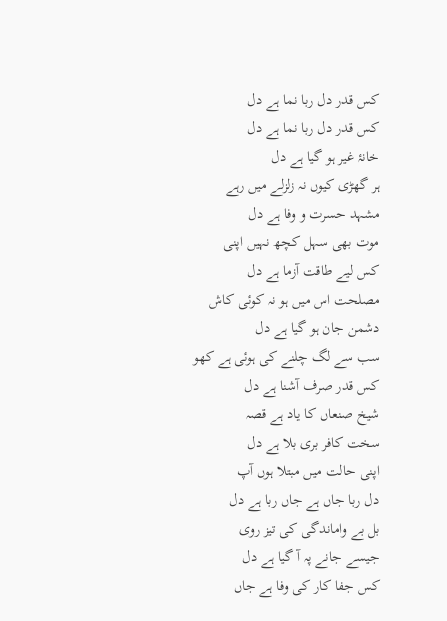کس قدر دل ربا نما ہے دل
کس قدر دل ربا نما ہے دل
خانۂ غیر ہو گیا ہے دل
ہر گھڑی کیوں نہ زلزلے میں رہے
مشہد حسرت و وفا ہے دل
موت بھی سہل کچھ نہیں اپنی
کس لیے طاقت آزما ہے دل
مصلحت اس میں ہو نہ کوئی کاش
دشمن جان ہو گیا ہے دل
سب سے لگ چلنے کی ہوئی ہے کھو
کس قدر صرف آشنا ہے دل
شیخ صنعاں کا یاد ہے قصہ
سخت کافر بری بلا ہے دل
اپنی حالت میں مبتلا ہوں آپ
دل ربا جاں ہے جاں ربا ہے دل
بل بے واماندگی کی تیز روی
جیسے جانے پہ آ گیا ہے دل
کس جفا کار کی وفا ہے جاں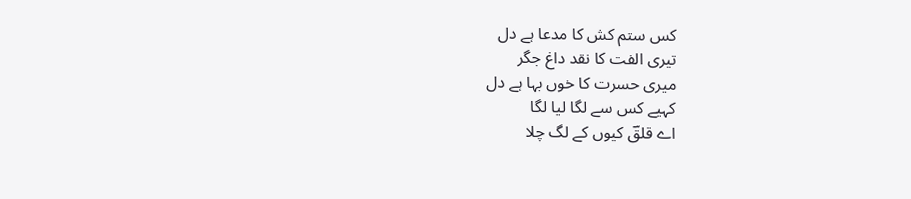کس ستم کش کا مدعا ہے دل
تیری الفت کا نقد داغ جگر
میری حسرت کا خوں بہا ہے دل
کہیے کس سے لگا لیا لگا
اے قلقؔ کیوں کے لگ چلا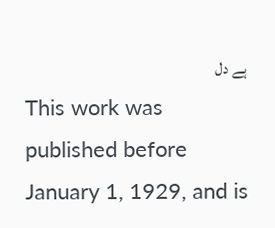ہے دل
This work was published before January 1, 1929, and is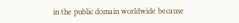in the public domain worldwide because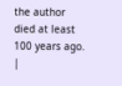the author died at least 100 years ago. |